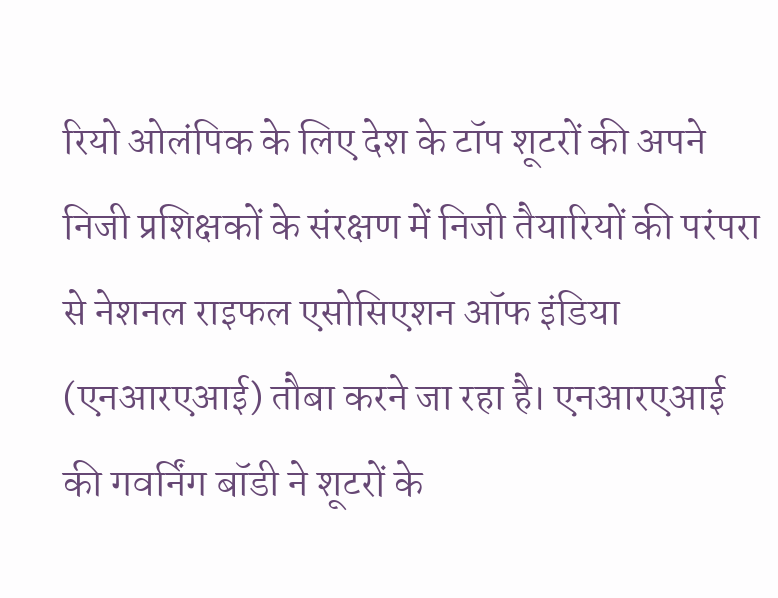रियो ओलंपिक के लिए देश के टॉप शूटरों की अपने निजी प्रशिक्षकों के संरक्षण में निजी तैयारियों की परंपरा से नेशनल राइफल एसोसिएशन ऑफ इंडिया (एनआरएआई) तौबा करने जा रहा है। एनआरएआई की गवर्निंग बॉडी ने शूटरों के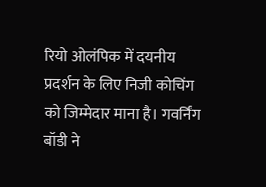रियो ओलंपिक में दयनीय प्रदर्शन के लिए निजी कोचिंग को जिम्मेदार माना है। गवर्निंग बॉडी ने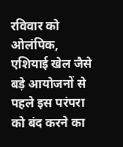रविवार को ओलंपिक, एशियाई खेल जैसे बड़े आयोजनों से पहले इस परंपरा को बंद करने का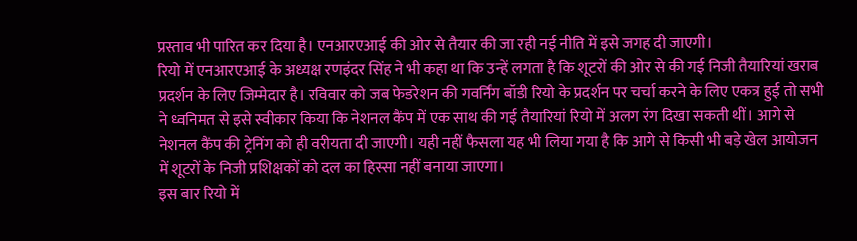प्रस्ताव भी पारित कर दिया है। एनआरएआई की ओर से तैयार की जा रही नई नीति में इसे जगह दी जाएगी।
रियो में एनआरएआई के अध्यक्ष रणइंदर सिंह ने भी कहा था कि उन्हें लगता है कि शूटरों की ओर से की गई निजी तैयारियां खराब प्रदर्शन के लिए जिम्मेदार है। रविवार को जब फेडरेशन की गवर्निंग बॉडी रियो के प्रदर्शन पर चर्चा करने के लिए एकत्र हुई तो सभी ने ध्वनिमत से इसे स्वीकार किया कि नेशनल कैंप में एक साथ की गई तैयारियां रियो में अलग रंग दिखा सकती थीं। आगे से नेशनल कैंप की ट्रेनिंग को ही वरीयता दी जाएगी। यही नहीं फैसला यह भी लिया गया है कि आगे से किसी भी बड़े खेल आयोजन में शूटरों के निजी प्रशिक्षकों को दल का हिस्सा नहीं बनाया जाएगा।
इस बार रियो में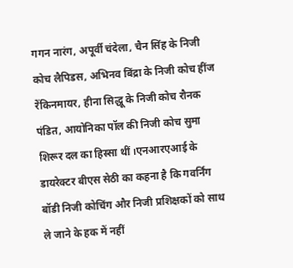गगन नारंग, अपूर्वी चंदेला, चैन सिंह के निजी कोच लैपिडस, अभिनव बिंद्रा के निजी कोच हींज रेंकिनमायर, हीना सिद्धू के निजी कोच रौनक पंडित, आयोनिका पॉल की निजी कोच सुमा शिरूर दल का हिस्सा थीं।एनआरएआई के डायरेक्टर बीएस सेठी का कहना है कि गवर्निंग बॉडी निजी कोचिंग और निजी प्रशिक्षकों को साथ ले जाने के हक में नहीं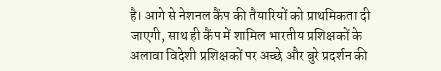है। आगे से नेशनल कैंप की तैयारियों को प्राथमिकता दी जाएगी, साथ ही कैंप में शामिल भारतीय प्रशिक्षकों के अलावा विदेशी प्रशिक्षकों पर अच्छे और बुरे प्रदर्शन की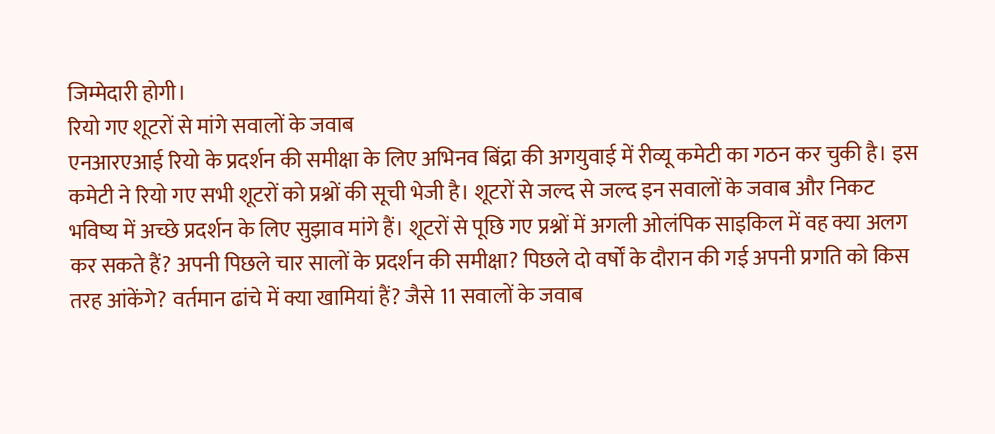जिम्मेदारी होगी।
रियो गए शूटरों से मांगे सवालों के जवाब
एनआरएआई रियो के प्रदर्शन की समीक्षा के लिए अभिनव बिंद्रा की अगयुवाई में रीव्यू कमेटी का गठन कर चुकी है। इस कमेटी ने रियो गए सभी शूटरों को प्रश्नों की सूची भेजी है। शूटरों से जल्द से जल्द इन सवालों के जवाब और निकट भविष्य में अच्छे प्रदर्शन के लिए सुझाव मांगे हैं। शूटरों से पूछि गए प्रश्नों में अगली ओलंपिक साइकिल में वह क्या अलग कर सकते हैं? अपनी पिछले चार सालों के प्रदर्शन की समीक्षा? पिछले दो वर्षों के दौरान की गई अपनी प्रगति को किस तरह आंकेंगे? वर्तमान ढांचे में क्या खामियां हैं? जैसे 11 सवालों के जवाब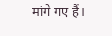मांगे गए हैं।